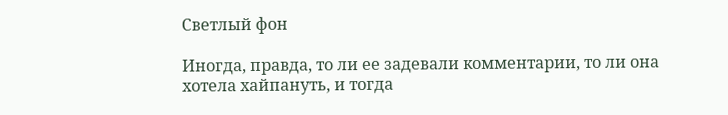Светлый фон

Иногда, правда, то ли ее задевали комментарии, то ли она хотела хайпануть, и тогда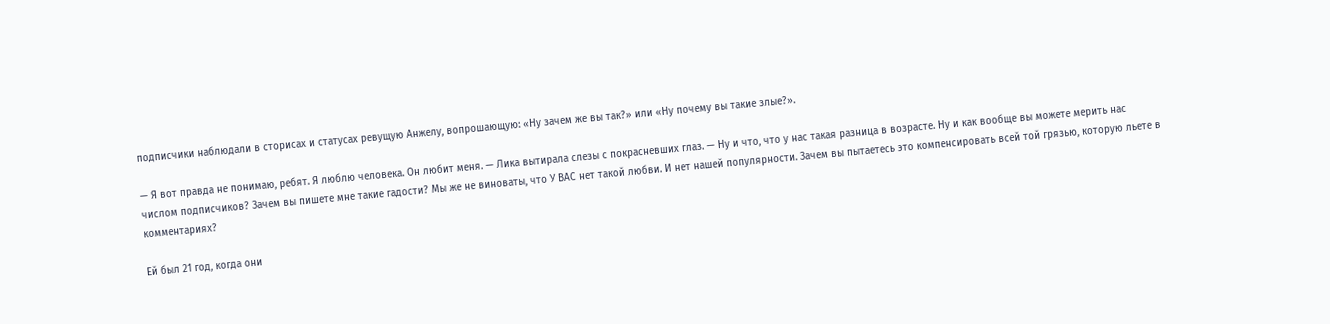подписчики наблюдали в сторисах и статусах ревущую Анжелу, вопрошающую: «Ну зачем же вы так?» или «Ну почему вы такие злые?».

— Я вот правда не понимаю, ребят. Я люблю человека. Он любит меня. — Лика вытирала слезы с покрасневших глаз. — Ну и что, что у нас такая разница в возрасте. Ну и как вообще вы можете мерить нас числом подписчиков? Зачем вы пишете мне такие гадости? Мы же не виноваты, что У ВАС нет такой любви. И нет нашей популярности. Зачем вы пытаетесь это компенсировать всей той грязью, которую льете в комментариях?

Ей был 21 год, когда они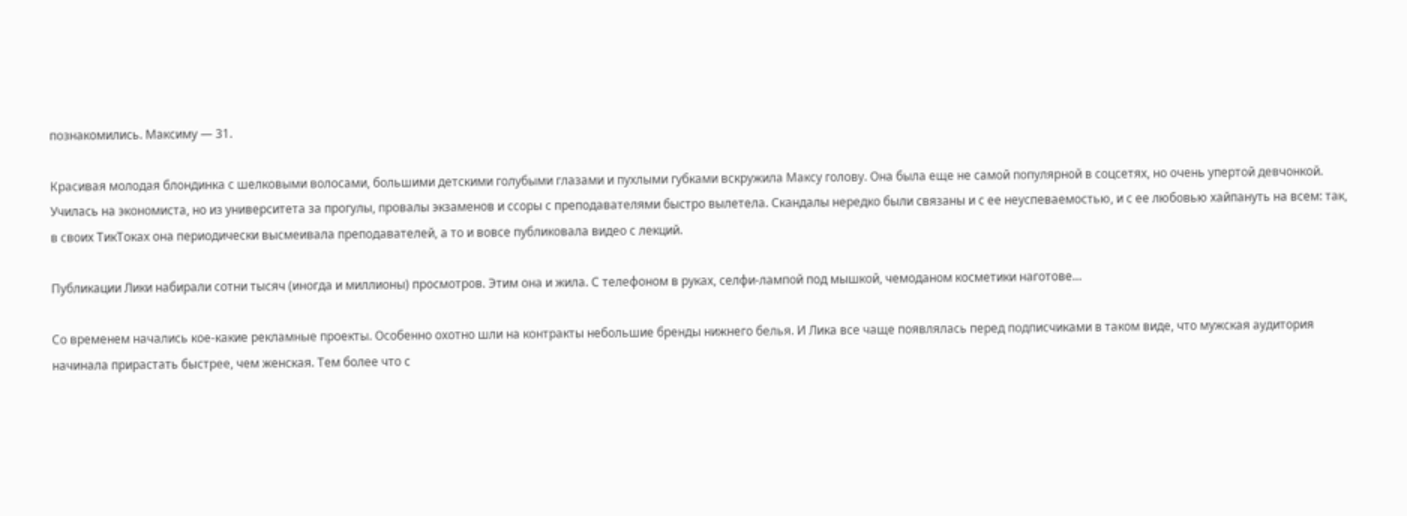познакомились. Максиму — 31.

Красивая молодая блондинка с шелковыми волосами, большими детскими голубыми глазами и пухлыми губками вскружила Максу голову. Она была еще не самой популярной в соцсетях, но очень упертой девчонкой. Училась на экономиста, но из университета за прогулы, провалы экзаменов и ссоры с преподавателями быстро вылетела. Скандалы нередко были связаны и с ее неуспеваемостью, и с ее любовью хайпануть на всем: так, в своих ТикТоках она периодически высмеивала преподавателей, а то и вовсе публиковала видео с лекций.

Публикации Лики набирали сотни тысяч (иногда и миллионы) просмотров. Этим она и жила. С телефоном в руках, селфи-лампой под мышкой, чемоданом косметики наготове…

Со временем начались кое-какие рекламные проекты. Особенно охотно шли на контракты небольшие бренды нижнего белья. И Лика все чаще появлялась перед подписчиками в таком виде, что мужская аудитория начинала прирастать быстрее, чем женская. Тем более что с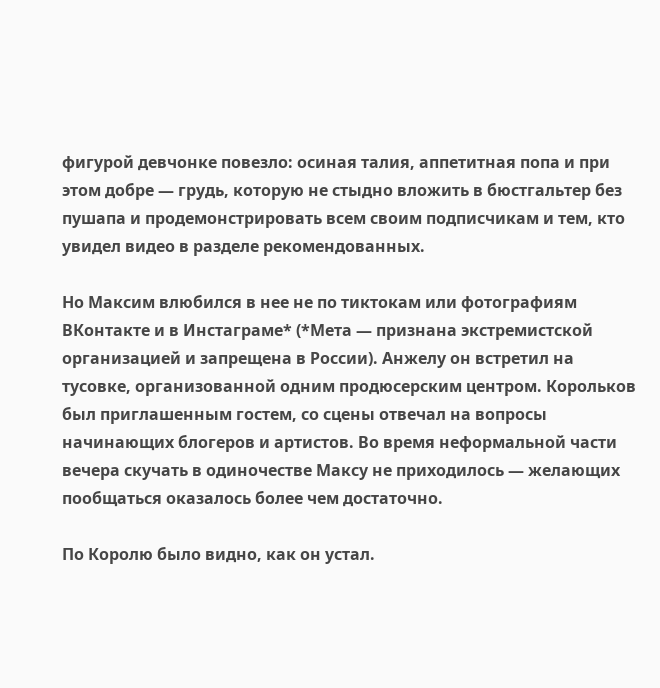фигурой девчонке повезло: осиная талия, аппетитная попа и при этом добре — грудь, которую не стыдно вложить в бюстгальтер без пушапа и продемонстрировать всем своим подписчикам и тем, кто увидел видео в разделе рекомендованных.

Но Максим влюбился в нее не по тиктокам или фотографиям ВКонтакте и в Инстаграме* (*Мета — признана экстремистской организацией и запрещена в России). Анжелу он встретил на тусовке, организованной одним продюсерским центром. Корольков был приглашенным гостем, со сцены отвечал на вопросы начинающих блогеров и артистов. Во время неформальной части вечера скучать в одиночестве Максу не приходилось — желающих пообщаться оказалось более чем достаточно.

По Королю было видно, как он устал.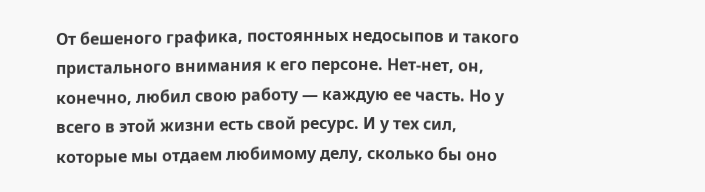От бешеного графика, постоянных недосыпов и такого пристального внимания к его персоне. Нет-нет, он, конечно, любил свою работу — каждую ее часть. Но у всего в этой жизни есть свой ресурс. И у тех сил, которые мы отдаем любимому делу, сколько бы оно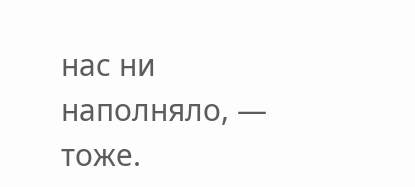нас ни наполняло, — тоже.